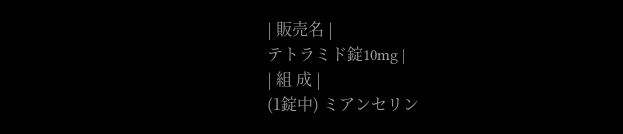| 販売名 |
テトラミド錠10mg |
| 組 成 |
(1錠中) ミアンセリン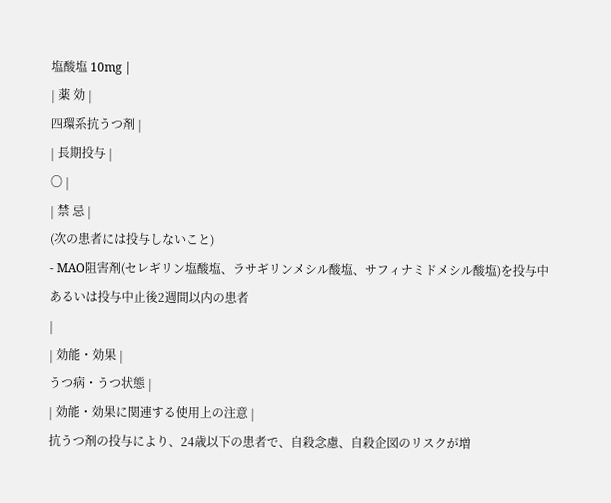塩酸塩 10mg |
| 薬 効 |
四環系抗うつ剤 |
| 長期投与 |
〇 |
| 禁 忌 |
(次の患者には投与しないこと)
- MAO阻害剤(セレギリン塩酸塩、ラサギリンメシル酸塩、サフィナミドメシル酸塩)を投与中あるいは投与中止後2週間以内の患者
|
| 効能・効果 |
うつ病・うつ状態 |
| 効能・効果に関連する使用上の注意 |
抗うつ剤の投与により、24歳以下の患者で、自殺念慮、自殺企図のリスクが増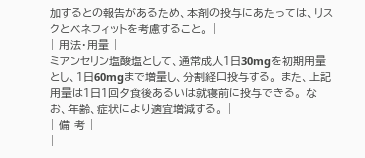加するとの報告があるため、本剤の投与にあたっては、リスクとベネフィットを考慮すること。 |
| 用法・用量 |
ミアンセリン塩酸塩として、通常成人1日30mgを初期用量とし、1日60mgまで増量し、分割経口投与する。 また、上記用量は1日1回夕食後あるいは就寝前に投与できる。 なお、年齢、症状により適宜増減する。 |
| 備 考 |
|